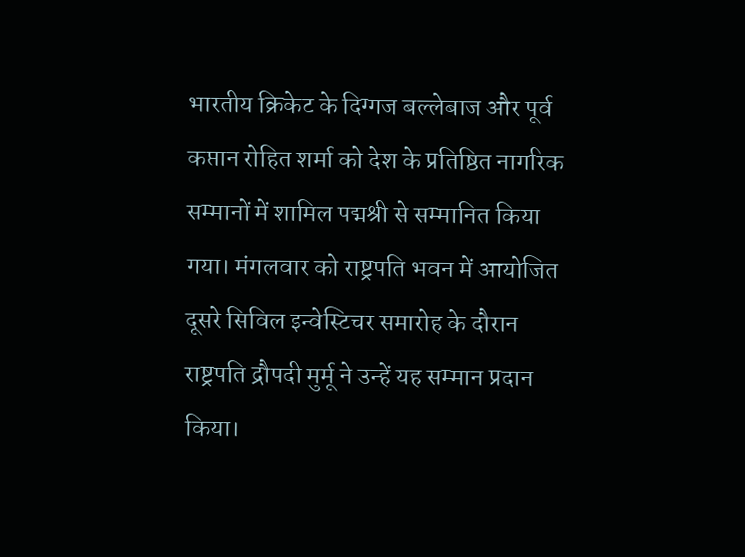भारतीय क्रिकेट के दिग्गज बल्लेबाज और पूर्व कप्तान रोहित शर्मा को देश के प्रतिष्ठित नागरिक सम्मानों में शामिल पद्मश्री से सम्मानित किया गया। मंगलवार को राष्ट्रपति भवन में आयोजित दूसरे सिविल इन्वेस्टिचर समारोह के दौरान राष्ट्रपति द्रौपदी मुर्मू ने उन्हें यह सम्मान प्रदान किया।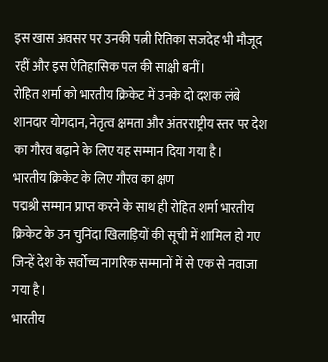इस खास अवसर पर उनकी पत्नी रितिका सजदेह भी मौजूद रहीं और इस ऐतिहासिक पल की साक्षी बनीं।
रोहित शर्मा को भारतीय क्रिकेट में उनके दो दशक लंबे शानदार योगदान, नेतृत्व क्षमता और अंतरराष्ट्रीय स्तर पर देश का गौरव बढ़ाने के लिए यह सम्मान दिया गया है।
भारतीय क्रिकेट के लिए गौरव का क्षण
पद्मश्री सम्मान प्राप्त करने के साथ ही रोहित शर्मा भारतीय क्रिकेट के उन चुनिंदा खिलाड़ियों की सूची में शामिल हो गए जिन्हें देश के सर्वोच्च नागरिक सम्मानों में से एक से नवाजा गया है।
भारतीय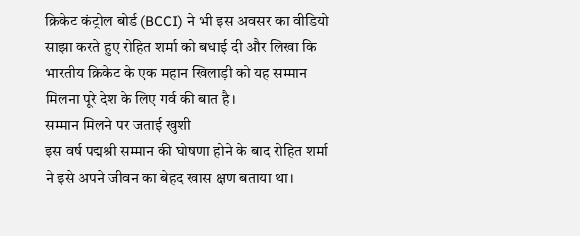क्रिकेट कंट्रोल बोर्ड (BCCI) ने भी इस अवसर का वीडियो साझा करते हुए रोहित शर्मा को बधाई दी और लिखा कि भारतीय क्रिकेट के एक महान खिलाड़ी को यह सम्मान मिलना पूरे देश के लिए गर्व की बात है।
सम्मान मिलने पर जताई खुशी
इस वर्ष पद्मश्री सम्मान की घोषणा होने के बाद रोहित शर्मा ने इसे अपने जीवन का बेहद खास क्षण बताया था।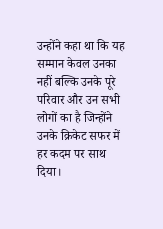उन्होंने कहा था कि यह सम्मान केवल उनका नहीं बल्कि उनके पूरे परिवार और उन सभी लोगों का है जिन्होंने उनके क्रिकेट सफर में हर कदम पर साथ दिया।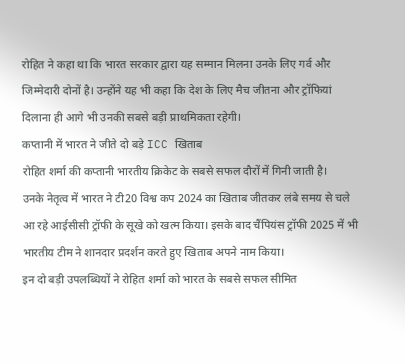रोहित ने कहा था कि भारत सरकार द्वारा यह सम्मान मिलना उनके लिए गर्व और जिम्मेदारी दोनों है। उन्होंने यह भी कहा कि देश के लिए मैच जीतना और ट्रॉफियां दिलाना ही आगे भी उनकी सबसे बड़ी प्राथमिकता रहेगी।
कप्तानी में भारत ने जीते दो बड़े ICC खिताब
रोहित शर्मा की कप्तानी भारतीय क्रिकेट के सबसे सफल दौरों में गिनी जाती है।
उनके नेतृत्व में भारत ने टी20 विश्व कप 2024 का खिताब जीतकर लंबे समय से चले आ रहे आईसीसी ट्रॉफी के सूखे को खत्म किया। इसके बाद चैंपियंस ट्रॉफी 2025 में भी भारतीय टीम ने शानदार प्रदर्शन करते हुए खिताब अपने नाम किया।
इन दो बड़ी उपलब्धियों ने रोहित शर्मा को भारत के सबसे सफल सीमित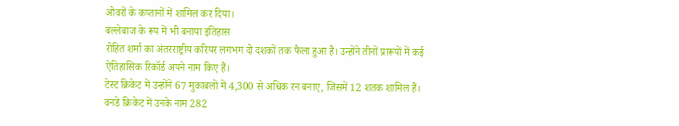ओवरों के कप्तानों में शामिल कर दिया।
बल्लेबाज के रूप में भी बनाया इतिहास
रोहित शर्मा का अंतरराष्ट्रीय करियर लगभग दो दशकों तक फैला हुआ है। उन्होंने तीनों प्रारूपों में कई ऐतिहासिक रिकॉर्ड अपने नाम किए हैं।
टेस्ट क्रिकेट में उन्होंने 67 मुकाबलों में 4,300 से अधिक रन बनाए, जिसमें 12 शतक शामिल हैं।
वनडे क्रिकेट में उनके नाम 282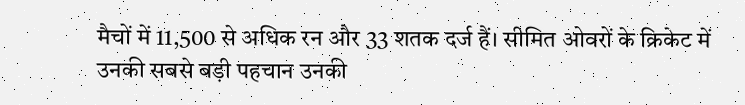मैचों में 11,500 से अधिक रन और 33 शतक दर्ज हैं। सीमित ओवरों के क्रिकेट में उनकी सबसे बड़ी पहचान उनकी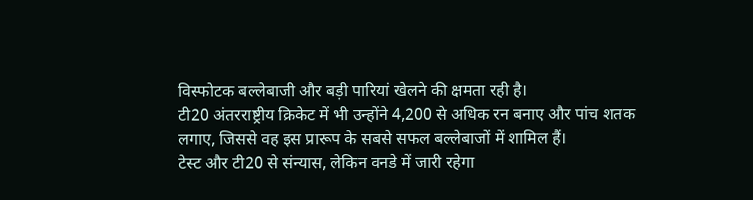विस्फोटक बल्लेबाजी और बड़ी पारियां खेलने की क्षमता रही है।
टी20 अंतरराष्ट्रीय क्रिकेट में भी उन्होंने 4,200 से अधिक रन बनाए और पांच शतक लगाए, जिससे वह इस प्रारूप के सबसे सफल बल्लेबाजों में शामिल हैं।
टेस्ट और टी20 से संन्यास, लेकिन वनडे में जारी रहेगा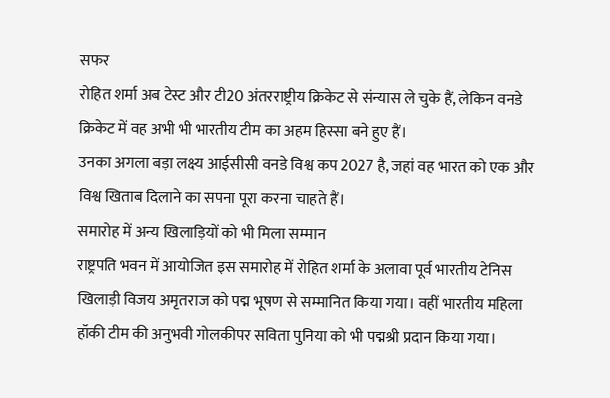सफर
रोहित शर्मा अब टेस्ट और टी20 अंतरराष्ट्रीय क्रिकेट से संन्यास ले चुके हैं, लेकिन वनडे क्रिकेट में वह अभी भी भारतीय टीम का अहम हिस्सा बने हुए हैं।
उनका अगला बड़ा लक्ष्य आईसीसी वनडे विश्व कप 2027 है, जहां वह भारत को एक और विश्व खिताब दिलाने का सपना पूरा करना चाहते हैं।
समारोह में अन्य खिलाड़ियों को भी मिला सम्मान
राष्ट्रपति भवन में आयोजित इस समारोह में रोहित शर्मा के अलावा पूर्व भारतीय टेनिस खिलाड़ी विजय अमृतराज को पद्म भूषण से सम्मानित किया गया। वहीं भारतीय महिला हॉकी टीम की अनुभवी गोलकीपर सविता पुनिया को भी पद्मश्री प्रदान किया गया।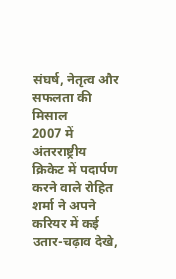संघर्ष, नेतृत्व और सफलता की मिसाल
2007 में अंतरराष्ट्रीय क्रिकेट में पदार्पण करने वाले रोहित शर्मा ने अपने करियर में कई उतार-चढ़ाव देखे,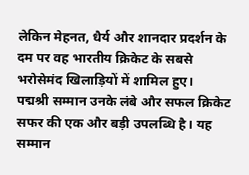लेकिन मेहनत, धैर्य और शानदार प्रदर्शन के दम पर वह भारतीय क्रिकेट के सबसे भरोसेमंद खिलाड़ियों में शामिल हुए।
पद्मश्री सम्मान उनके लंबे और सफल क्रिकेट सफर की एक और बड़ी उपलब्धि है। यह सम्मान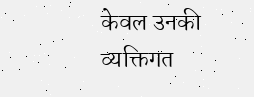केवल उनकी व्यक्तिगत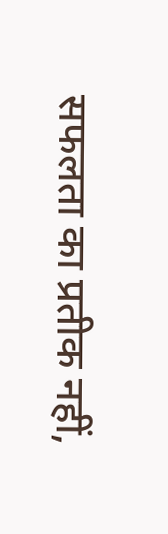सफलता का प्रतीक नहीं,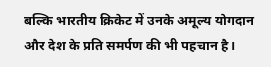बल्कि भारतीय क्रिकेट में उनके अमूल्य योगदान और देश के प्रति समर्पण की भी पहचान है।